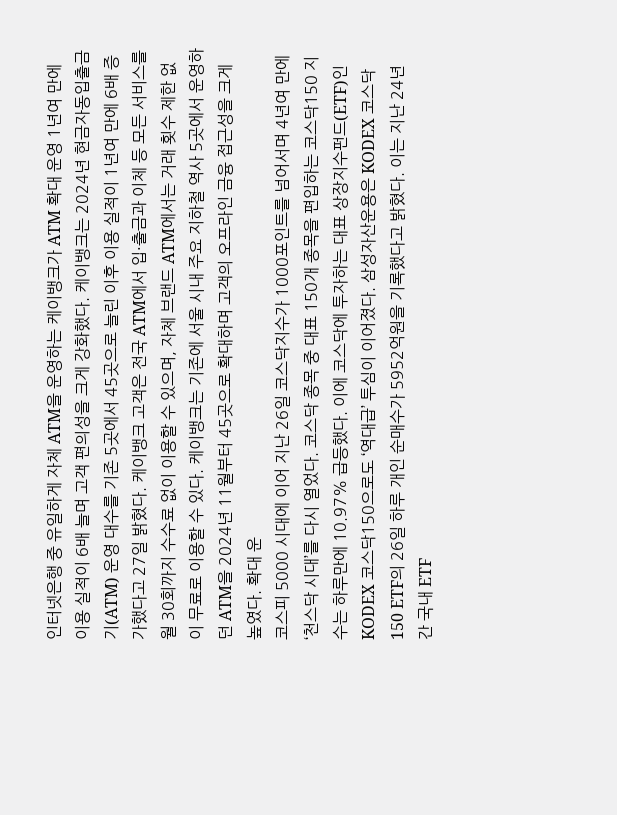인터넷은행 중 유일하게 자체 ATM을 운영하는 케이뱅크가 ATM 확대 운영 1년여 만에 이용 실적이 6배 늘며 고객 편의성을 크게 강화했다. 케이뱅크는 2024년 현금자동입출금기(ATM) 운영 대수를 기존 5곳에서 45곳으로 늘린 이후 이용 실적이 1년여 만에 6배 증가했다고 27일 밝혔다. 케이뱅크 고객은 전국 ATM에서 입·출금과 이체 등 모든 서비스를 월 30회까지 수수료 없이 이용할 수 있으며, 자체 브랜드 ATM에서는 거래 횟수 제한 없이 무료로 이용할 수 있다. 케이뱅크는 기존에 서울 시내 주요 지하철 역사 5곳에서 운영하던 ATM을 2024년 11월부터 45곳으로 확대하며 고객의 오프라인 금융 접근성을 크게 높였다. 확대 운
코스피 5000 시대에 이어 지난 26일 코스닥지수가 1000포인트를 넘어서며 4년여 만에 ‘천스닥 시대’를 다시 열었다. 코스닥 종목 중 대표 150개 종목을 편입하는 코스닥150 지수는 하루만에 10.97% 급등했다. 이에 코스닥에 투자하는 대표 상장지수펀드(ETF)인 KODEX 코스닥150으로도 ‘역대급’ 투심이 이어졌다. 삼성자산운용은 KODEX 코스닥150 ETF의 26일 하루 개인 순매수가 5952억원을 기록했다고 밝혔다. 이는 지난 24년간 국내 ETF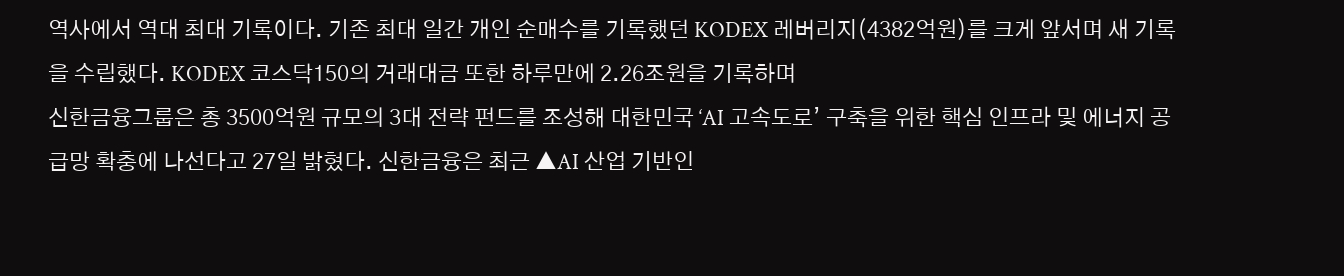역사에서 역대 최대 기록이다. 기존 최대 일간 개인 순매수를 기록했던 KODEX 레버리지(4382억원)를 크게 앞서며 새 기록을 수립했다. KODEX 코스닥150의 거래대금 또한 하루만에 2.26조원을 기록하며
신한금융그룹은 총 3500억원 규모의 3대 전략 펀드를 조성해 대한민국 ‘AI 고속도로’ 구축을 위한 핵심 인프라 및 에너지 공급망 확충에 나선다고 27일 밝혔다. 신한금융은 최근 ▲AI 산업 기반인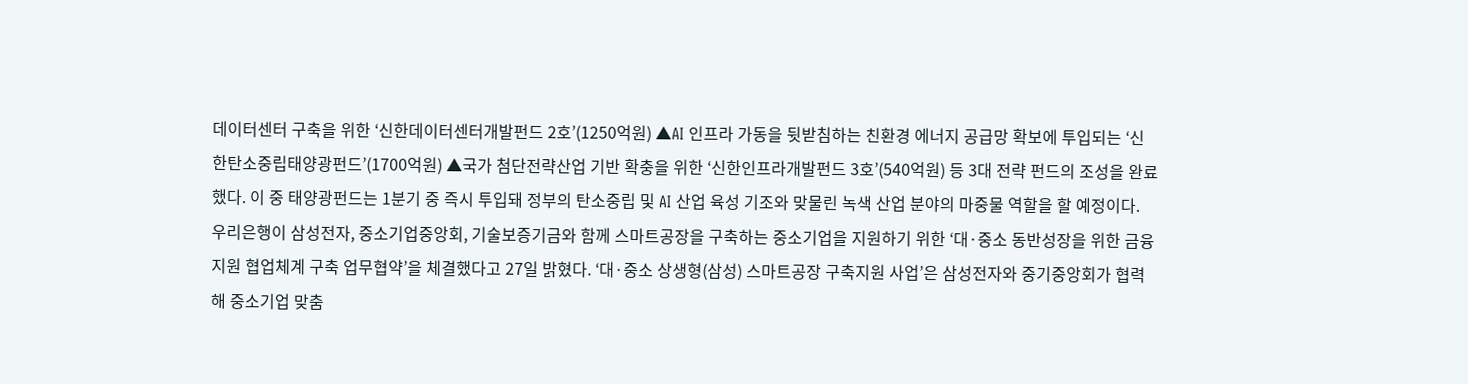데이터센터 구축을 위한 ‘신한데이터센터개발펀드 2호’(1250억원) ▲AI 인프라 가동을 뒷받침하는 친환경 에너지 공급망 확보에 투입되는 ‘신한탄소중립태양광펀드’(1700억원) ▲국가 첨단전략산업 기반 확충을 위한 ‘신한인프라개발펀드 3호’(540억원) 등 3대 전략 펀드의 조성을 완료했다. 이 중 태양광펀드는 1분기 중 즉시 투입돼 정부의 탄소중립 및 AI 산업 육성 기조와 맞물린 녹색 산업 분야의 마중물 역할을 할 예정이다.
우리은행이 삼성전자, 중소기업중앙회, 기술보증기금와 함께 스마트공장을 구축하는 중소기업을 지원하기 위한 ‘대·중소 동반성장을 위한 금융지원 협업체계 구축 업무협약’을 체결했다고 27일 밝혔다. ‘대·중소 상생형(삼성) 스마트공장 구축지원 사업’은 삼성전자와 중기중앙회가 협력해 중소기업 맞춤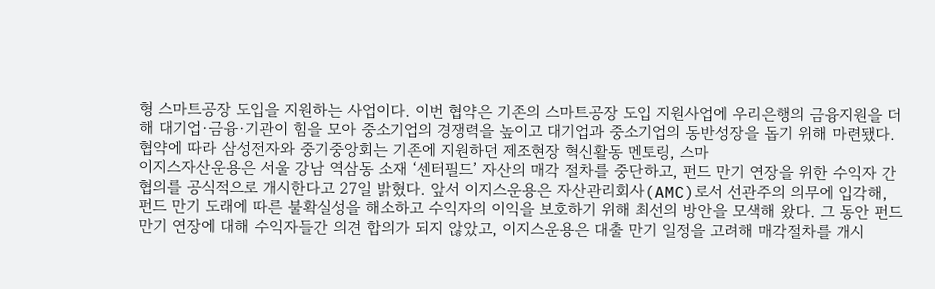형 스마트공장 도입을 지원하는 사업이다. 이번 협약은 기존의 스마트공장 도입 지원사업에 우리은행의 금융지원을 더해 대기업·금융·기관이 힘을 모아 중소기업의 경쟁력을 높이고 대기업과 중소기업의 동반성장을 돕기 위해 마련됐다. 협약에 따라 삼성전자와 중기중앙회는 기존에 지원하던 제조현장 혁신활동 멘토링, 스마
이지스자산운용은 서울 강남 역삼동 소재 ‘센터필드’ 자산의 매각 절차를 중단하고, 펀드 만기 연장을 위한 수익자 간 협의를 공식적으로 개시한다고 27일 밝혔다. 앞서 이지스운용은 자산관리회사(AMC)로서 선관주의 의무에 입각해, 펀드 만기 도래에 따른 불확실성을 해소하고 수익자의 이익을 보호하기 위해 최선의 방안을 모색해 왔다. 그 동안 펀드만기 연장에 대해 수익자들간 의견 합의가 되지 않았고, 이지스운용은 대출 만기 일정을 고려해 매각절차를 개시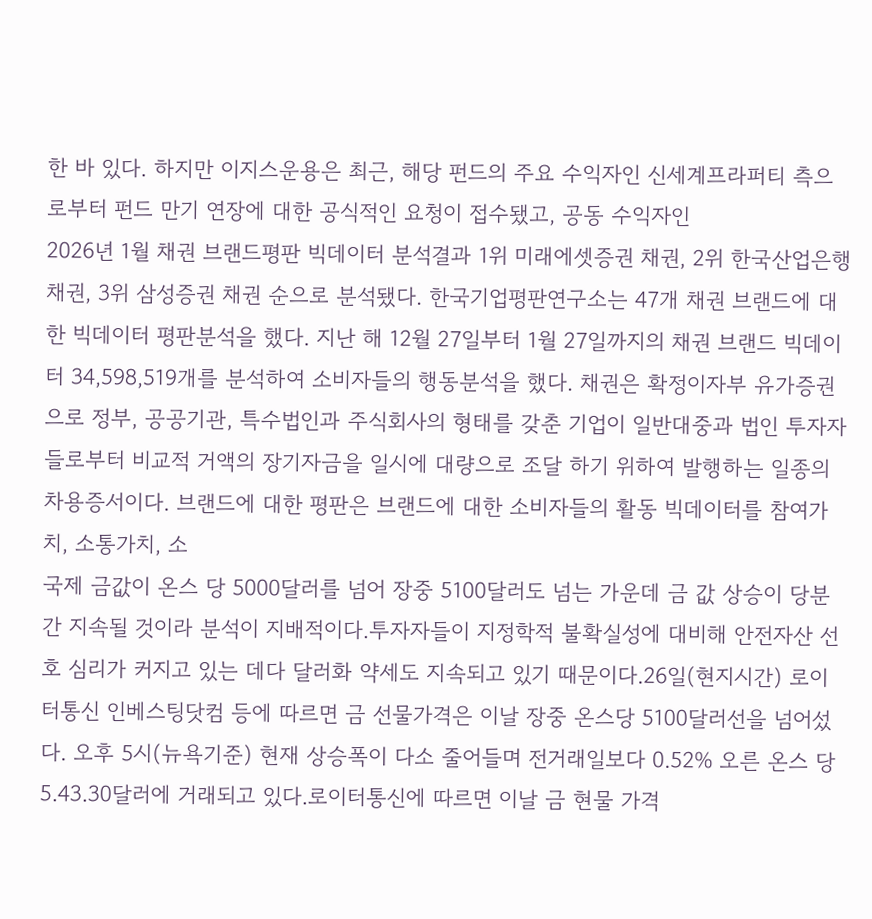한 바 있다. 하지만 이지스운용은 최근, 해당 펀드의 주요 수익자인 신세계프라퍼티 측으로부터 펀드 만기 연장에 대한 공식적인 요청이 접수됐고, 공동 수익자인
2026년 1월 채권 브랜드평판 빅데이터 분석결과 1위 미래에셋증권 채권, 2위 한국산업은행 채권, 3위 삼성증권 채권 순으로 분석됐다. 한국기업평판연구소는 47개 채권 브랜드에 대한 빅데이터 평판분석을 했다. 지난 해 12월 27일부터 1월 27일까지의 채권 브랜드 빅데이터 34,598,519개를 분석하여 소비자들의 행동분석을 했다. 채권은 확정이자부 유가증권으로 정부, 공공기관, 특수법인과 주식회사의 형태를 갖춘 기업이 일반대중과 법인 투자자들로부터 비교적 거액의 장기자금을 일시에 대량으로 조달 하기 위하여 발행하는 일종의 차용증서이다. 브랜드에 대한 평판은 브랜드에 대한 소비자들의 활동 빅데이터를 참여가치, 소통가치, 소
국제 금값이 온스 당 5000달러를 넘어 장중 5100달러도 넘는 가운데 금 값 상승이 당분간 지속될 것이라 분석이 지배적이다.투자자들이 지정학적 불확실성에 대비해 안전자산 선호 심리가 커지고 있는 데다 달러화 약세도 지속되고 있기 때문이다.26일(현지시간) 로이터통신 인베스팅닷컴 등에 따르면 금 선물가격은 이날 장중 온스당 5100달러선을 넘어섰다. 오후 5시(뉴욕기준) 현재 상승폭이 다소 줄어들며 전거래일보다 0.52% 오른 온스 당 5.43.30달러에 거래되고 있다.로이터통신에 따르면 이날 금 현물 가격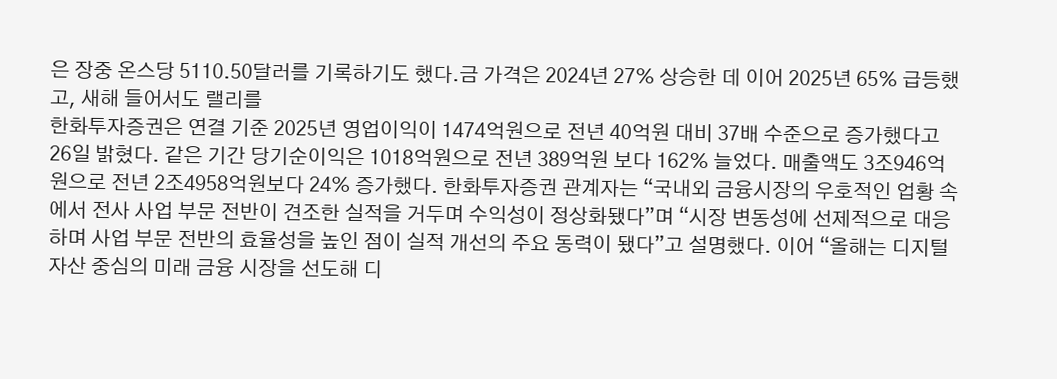은 장중 온스당 5110.50달러를 기록하기도 했다.금 가격은 2024년 27% 상승한 데 이어 2025년 65% 급등했고, 새해 들어서도 랠리를
한화투자증권은 연결 기준 2025년 영업이익이 1474억원으로 전년 40억원 대비 37배 수준으로 증가했다고 26일 밝혔다. 같은 기간 당기순이익은 1018억원으로 전년 389억원 보다 162% 늘었다. 매출액도 3조946억원으로 전년 2조4958억원보다 24% 증가했다. 한화투자증권 관계자는 “국내외 금융시장의 우호적인 업황 속에서 전사 사업 부문 전반이 견조한 실적을 거두며 수익성이 정상화됐다”며 “시장 변동성에 선제적으로 대응하며 사업 부문 전반의 효율성을 높인 점이 실적 개선의 주요 동력이 됐다”고 설명했다. 이어 “올해는 디지털 자산 중심의 미래 금융 시장을 선도해 디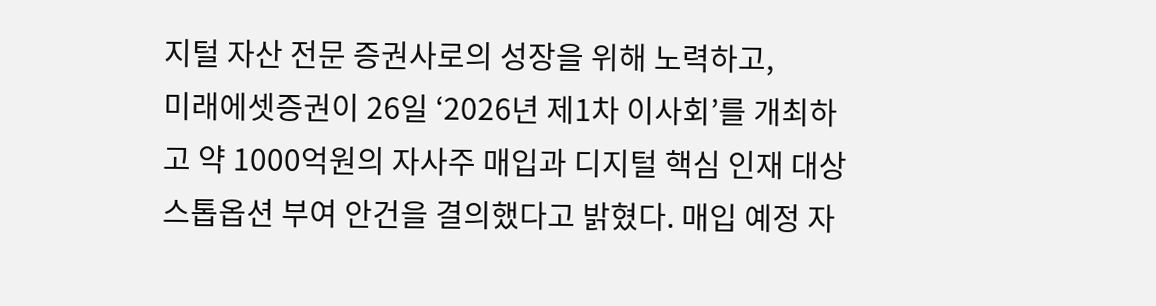지털 자산 전문 증권사로의 성장을 위해 노력하고,
미래에셋증권이 26일 ‘2026년 제1차 이사회’를 개최하고 약 1000억원의 자사주 매입과 디지털 핵심 인재 대상 스톱옵션 부여 안건을 결의했다고 밝혔다. 매입 예정 자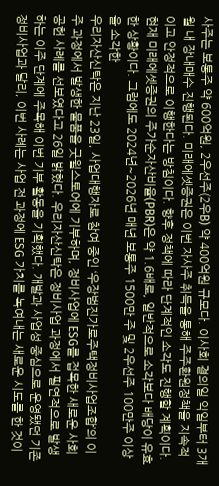사주는 보통주 약 600억원, 2우선주(2우B) 약 400억원 규모다. 이사회 결의일 익일부터 3개월 내 장내매수 진행된다. 미래에셋증권은 이번 자사주 취득을 통해 주주환원정책을 지속적이고 안정적으로 이행한다는 방침이다. 향후 정책에 따라 단계적인 소각도 진행할 계획이다. 현재 미래에셋증권의 주가순자산비율(PBR)은 약 1.6배로, 일반적으로 소각보다 배당이 유효한 상황이다. 그럼에도 2024년~2026년 매년 보통주 1500만 주 및 2우선주 100만주 이상을 소각한
우리자산신탁은 지난 23일, 사업대행자로 참여 중인 ‘우장범진가로주택정비사업조합’의 이주 과정에서 발생한 물품을 굿윌스토어에 기부하며, 정비사업에 ESG를 접목한 새로운 사회공헌 사례를 선보였다고 26일 밝혔다. 우리자산신탁은 정비사업 과정에서 필연적으로 발생하는 이주 단계에 주목해 이번 기부 활동을 기획했다. 개발과 사업성 중심으로 운영됐던 기존 정비사업과 달리, 이번 사례는 사업 전 과정에 ESG 가치를 녹여내는 새로운 시도를 한 것이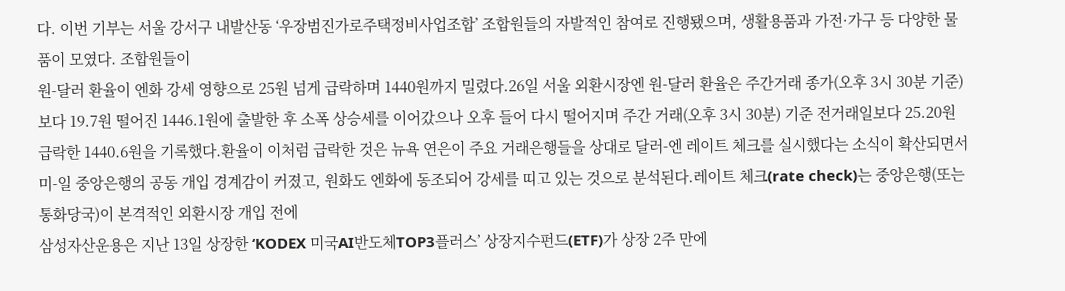다. 이번 기부는 서울 강서구 내발산동 ‘우장범진가로주택정비사업조합’ 조합원들의 자발적인 참여로 진행됐으며, 생활용품과 가전·가구 등 다양한 물품이 모였다. 조합원들이
원-달러 환율이 엔화 강세 영향으로 25원 넘게 급락하며 1440원까지 밀렸다.26일 서울 외환시장엔 원-달러 환율은 주간거래 종가(오후 3시 30분 기준)보다 19.7원 떨어진 1446.1원에 출발한 후 소폭 상승세를 이어갔으나 오후 들어 다시 떨어지며 주간 거래(오후 3시 30분) 기준 전거래일보다 25.20원 급락한 1440.6원을 기록했다.환율이 이처럼 급락한 것은 뉴욕 연은이 주요 거래은행들을 상대로 달러-엔 레이트 체크를 실시했다는 소식이 확산되면서 미-일 중앙은행의 공동 개입 경계감이 커졌고, 원화도 엔화에 동조되어 강세를 띠고 있는 것으로 분석된다.레이트 체크(rate check)는 중앙은행(또는 통화당국)이 본격적인 외환시장 개입 전에
삼성자산운용은 지난 13일 상장한 ‘KODEX 미국AI반도체TOP3플러스’ 상장지수펀드(ETF)가 상장 2주 만에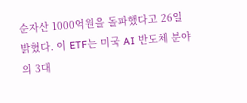순자산 1000억원을 돌파했다고 26일 밝혔다. 이 ETF는 미국 AI 반도체 분야의 3대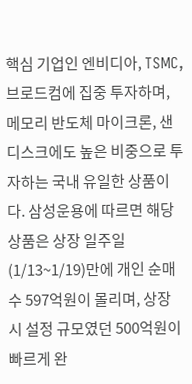핵심 기업인 엔비디아, TSMC, 브로드컴에 집중 투자하며, 메모리 반도체 마이크론, 샌디스크에도 높은 비중으로 투자하는 국내 유일한 상품이다. 삼성운용에 따르면 해당 상품은 상장 일주일(1/13~1/19)만에 개인 순매수 597억원이 몰리며, 상장 시 설정 규모였던 500억원이 빠르게 완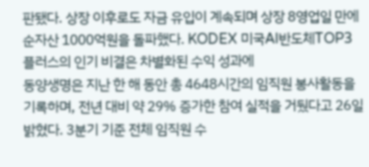판됐다. 상장 이후로도 자금 유입이 계속되며 상장 8영업일 만에 순자산 1000억원을 돌파했다. KODEX 미국AI반도체TOP3플러스의 인기 비결은 차별화된 수익 성과에
동양생명은 지난 한 해 동안 총 4648시간의 임직원 봉사활동을 기록하며, 전년 대비 약 29% 증가한 참여 실적을 거뒀다고 26일 밝혔다. 3분기 기준 전체 임직원 수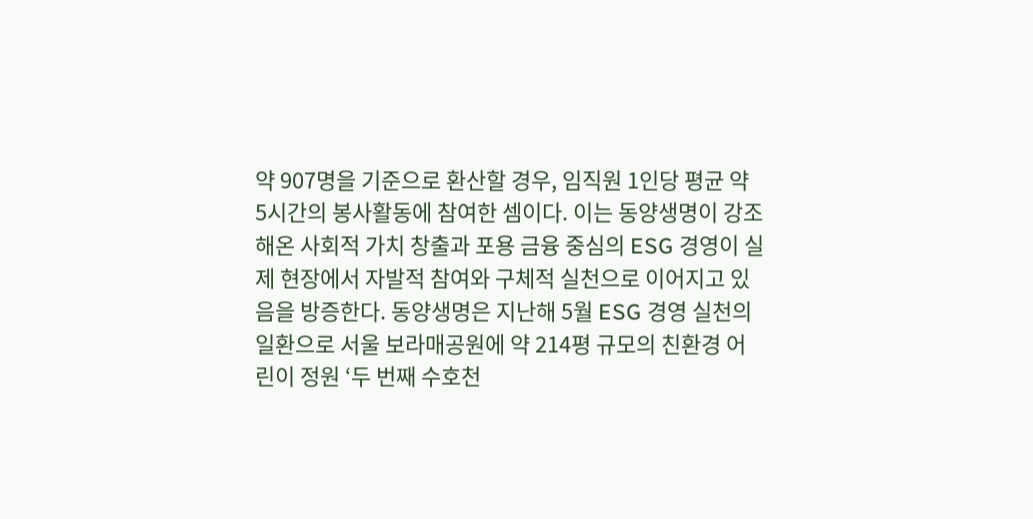약 907명을 기준으로 환산할 경우, 임직원 1인당 평균 약 5시간의 봉사활동에 참여한 셈이다. 이는 동양생명이 강조해온 사회적 가치 창출과 포용 금융 중심의 ESG 경영이 실제 현장에서 자발적 참여와 구체적 실천으로 이어지고 있음을 방증한다. 동양생명은 지난해 5월 ESG 경영 실천의 일환으로 서울 보라매공원에 약 214평 규모의 친환경 어린이 정원 ‘두 번째 수호천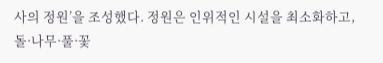사의 정원’을 조성했다. 정원은 인위적인 시설을 최소화하고, 돌·나무·풀·꽃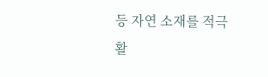등 자연 소재를 적극 활